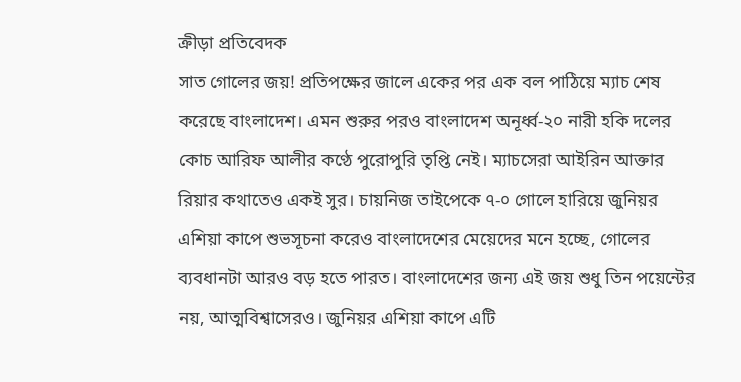ক্রীড়া প্রতিবেদক
সাত গোলের জয়! প্রতিপক্ষের জালে একের পর এক বল পাঠিয়ে ম্যাচ শেষ করেছে বাংলাদেশ। এমন শুরুর পরও বাংলাদেশ অনূর্ধ্ব-২০ নারী হকি দলের কোচ আরিফ আলীর কণ্ঠে পুরোপুরি তৃপ্তি নেই। ম্যাচসেরা আইরিন আক্তার রিয়ার কথাতেও একই সুর। চায়নিজ তাইপেকে ৭-০ গোলে হারিয়ে জুনিয়র এশিয়া কাপে শুভসূচনা করেও বাংলাদেশের মেয়েদের মনে হচ্ছে, গোলের ব্যবধানটা আরও বড় হতে পারত। বাংলাদেশের জন্য এই জয় শুধু তিন পয়েন্টের নয়, আত্মবিশ্বাসেরও। জুনিয়র এশিয়া কাপে এটি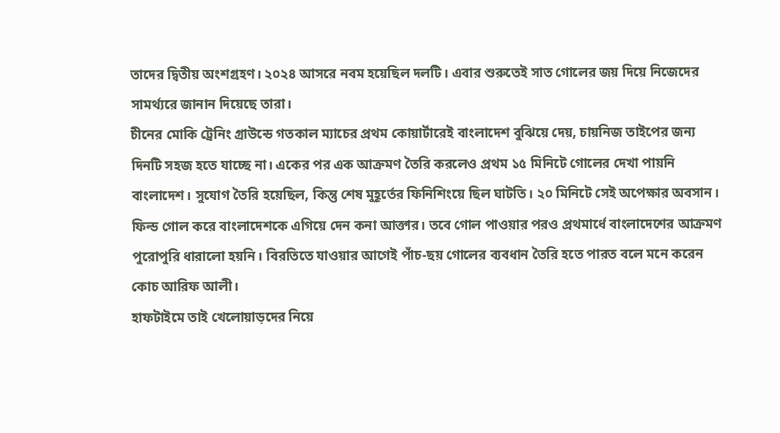তাদের দ্বিতীয় অংশগ্রহণ। ২০২৪ আসরে নবম হয়েছিল দলটি। এবার শুরুতেই সাত গোলের জয় দিয়ে নিজেদের সামর্থ্যরে জানান দিয়েছে তারা।
চীনের মোকি ট্রেনিং গ্রাউন্ডে গতকাল ম্যাচের প্রথম কোয়ার্টারেই বাংলাদেশ বুঝিয়ে দেয়, চায়নিজ তাইপের জন্য দিনটি সহজ হতে যাচ্ছে না। একের পর এক আক্রমণ তৈরি করলেও প্রথম ১৫ মিনিটে গোলের দেখা পায়নি বাংলাদেশ। সুযোগ তৈরি হয়েছিল, কিন্তু শেষ মুহূর্তের ফিনিশিংয়ে ছিল ঘাটতি। ২০ মিনিটে সেই অপেক্ষার অবসান। ফিল্ড গোল করে বাংলাদেশকে এগিয়ে দেন কনা আক্তার। তবে গোল পাওয়ার পরও প্রথমার্ধে বাংলাদেশের আক্রমণ পুরোপুরি ধারালো হয়নি। বিরতিতে যাওয়ার আগেই পাঁচ-ছয় গোলের ব্যবধান তৈরি হতে পারত বলে মনে করেন কোচ আরিফ আলী।
হাফটাইমে তাই খেলোয়াড়দের নিয়ে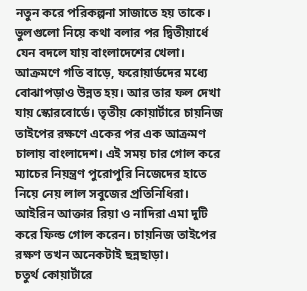নতুন করে পরিকল্পনা সাজাতে হয় তাকে। ভুলগুলো নিয়ে কথা বলার পর দ্বিতীয়ার্ধে যেন বদলে যায় বাংলাদেশের খেলা। আক্রমণে গতি বাড়ে, ফরোয়ার্ডদের মধ্যে বোঝাপড়াও উন্নত হয়। আর তার ফল দেখা যায় স্কোরবোর্ডে। তৃতীয় কোয়ার্টারে চায়নিজ তাইপের রক্ষণে একের পর এক আক্রমণ চালায় বাংলাদেশ। এই সময় চার গোল করে ম্যাচের নিয়ন্ত্রণ পুরোপুরি নিজেদের হাতে নিয়ে নেয় লাল সবুজের প্রতিনিধিরা। আইরিন আক্তার রিয়া ও নাদিরা এমা দুটি করে ফিল্ড গোল করেন। চায়নিজ তাইপের রক্ষণ তখন অনেকটাই ছন্নছাড়া।
চতুর্থ কোয়ার্টারে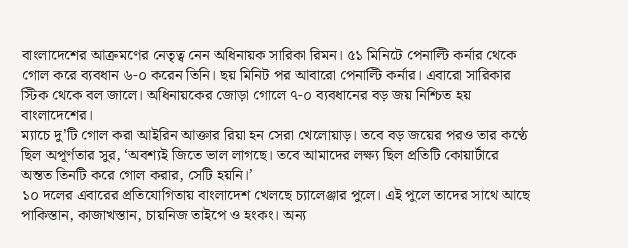বাংলাদেশের আক্রমণের নেতৃত্ব নেন অধিনায়ক সারিকা রিমন। ৫১ মিনিটে পেনাল্টি কর্নার থেকে গোল করে ব্যবধান ৬-০ করেন তিনি। ছয় মিনিট পর আবারো পেনাল্টি কর্নার। এবারো সারিকার স্টিক থেকে বল জালে। অধিনায়কের জোড়া গোলে ৭-০ ব্যবধানের বড় জয় নিশ্চিত হয় বাংলাদেশের।
ম্যাচে দু’টি গোল করা আইরিন আক্তার রিয়া হন সেরা খেলোয়াড়। তবে বড় জয়ের পরও তার কণ্ঠে ছিল অপূর্ণতার সুর, ‘অবশ্যই জিতে ভাল লাগছে। তবে আমাদের লক্ষ্য ছিল প্রতিটি কোয়ার্টারে অন্তত তিনটি করে গোল করার, সেটি হয়নি।’
১০ দলের এবারের প্রতিযোগিতায় বাংলাদেশ খেলছে চ্যালেঞ্জার পুলে। এই পুলে তাদের সাথে আছে পাকিস্তান, কাজাখস্তান, চায়নিজ তাইপে ও হংকং। অন্য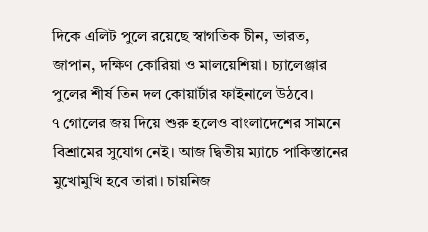দিকে এলিট পুলে রয়েছে স্বাগতিক চীন, ভারত, জাপান, দক্ষিণ কোরিয়া ও মালয়েশিয়া। চ্যালেঞ্জার পুলের শীর্ষ তিন দল কোয়ার্টার ফাইনালে উঠবে।
৭ গোলের জয় দিয়ে শুরু হলেও বাংলাদেশের সামনে বিশ্রামের সুযোগ নেই। আজ দ্বিতীয় ম্যাচে পাকিস্তানের মুখোমুখি হবে তারা। চায়নিজ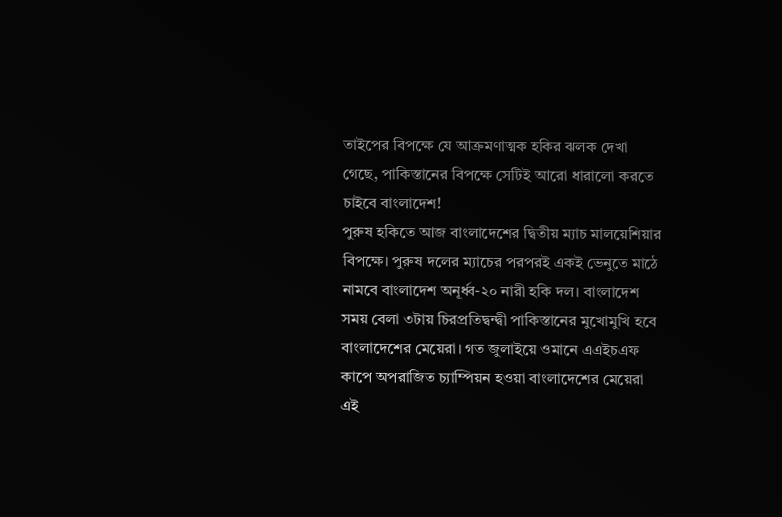তাইপের বিপক্ষে যে আক্রমণাত্মক হকির ঝলক দেখা গেছে, পাকিস্তানের বিপক্ষে সেটিই আরো ধারালো করতে চাইবে বাংলাদেশ!
পুরুষ হকিতে আজ বাংলাদেশের দ্বিতীয় ম্যাচ মালয়েশিয়ার বিপক্ষে। পুরুষ দলের ম্যাচের পরপরই একই ভেনুতে মাঠে নামবে বাংলাদেশ অনূর্ধ্ব-২০ নারী হকি দল। বাংলাদেশ সময় বেলা ৩টায় চিরপ্রতিদ্বন্দ্বী পাকিস্তানের মুখোমুখি হবে বাংলাদেশের মেয়েরা। গত জুলাইয়ে ওমানে এএইচএফ কাপে অপরাজিত চ্যাম্পিয়ন হওয়া বাংলাদেশের মেয়েরা এই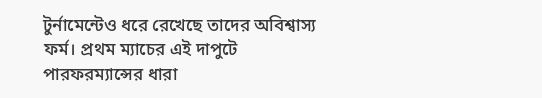টুর্নামেন্টেও ধরে রেখেছে তাদের অবিশ্বাস্য ফর্ম। প্রথম ম্যাচের এই দাপুটে পারফরম্যান্সের ধারা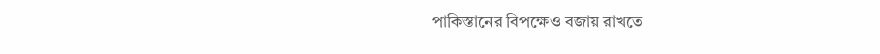পাকিস্তানের বিপক্ষেও বজায় রাখতে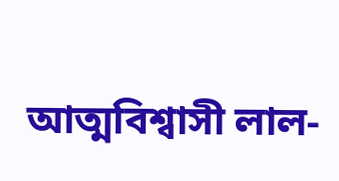আত্মবিশ্বাসী লাল-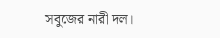সবুজের নারী দল।